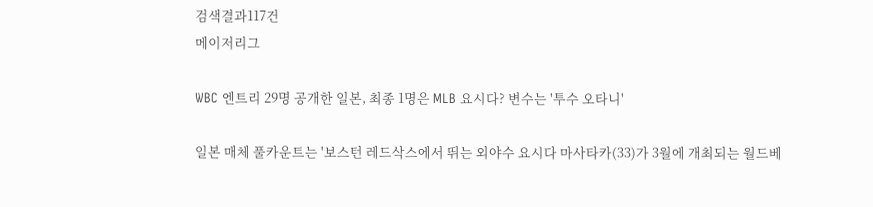검색결과117건
메이저리그

WBC 엔트리 29명 공개한 일본, 최종 1명은 MLB 요시다? 변수는 '투수 오타니'

일본 매체 풀카운트는 '보스턴 레드삭스에서 뛰는 외야수 요시다 마사타카(33)가 3월에 개최되는 월드베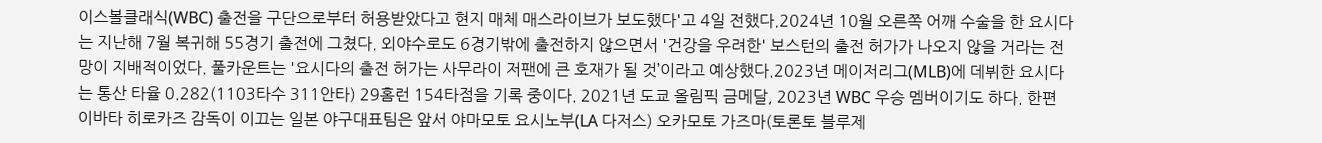이스볼클래식(WBC) 출전을 구단으로부터 허용받았다고 현지 매체 매스라이브가 보도했다'고 4일 전했다.2024년 10월 오른쪽 어깨 수술을 한 요시다는 지난해 7월 복귀해 55경기 출전에 그쳤다. 외야수로도 6경기밖에 출전하지 않으면서 '건강을 우려한' 보스턴의 출전 허가가 나오지 않을 거라는 전망이 지배적이었다. 풀카운트는 '요시다의 출전 허가는 사무라이 저팬에 큰 호재가 될 것’이라고 예상했다.2023년 메이저리그(MLB)에 데뷔한 요시다는 통산 타율 0.282(1103타수 311안타) 29홈런 154타점을 기록 중이다. 2021년 도쿄 올림픽 금메달, 2023년 WBC 우승 멤버이기도 하다. 한편 이바타 히로카즈 감독이 이끄는 일본 야구대표팀은 앞서 야마모토 요시노부(LA 다저스) 오카모토 가즈마(토론토 블루제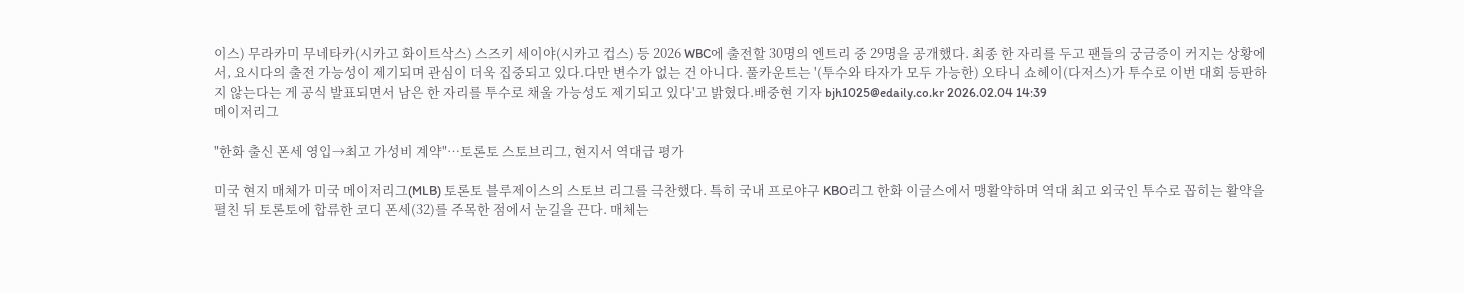이스) 무라카미 무네타카(시카고 화이트삭스) 스즈키 세이야(시카고 컵스) 등 2026 WBC에 출전할 30명의 엔트리 중 29명을 공개했다. 최종 한 자리를 두고 팬들의 궁금증이 커지는 상황에서, 요시다의 출전 가능성이 제기되며 관심이 더욱 집중되고 있다.다만 변수가 없는 건 아니다. 풀카운트는 '(투수와 타자가 모두 가능한) 오타니 쇼헤이(다저스)가 투수로 이번 대회 등판하지 않는다는 게 공식 발표되면서 남은 한 자리를 투수로 채울 가능성도 제기되고 있다'고 밝혔다.배중현 기자 bjh1025@edaily.co.kr 2026.02.04 14:39
메이저리그

"한화 출신 폰세 영입→최고 가성비 계약"…토론토 스토브리그, 현지서 역대급 평가

미국 현지 매체가 미국 메이저리그(MLB) 토론토 블루제이스의 스토브 리그를 극찬했다. 특히 국내 프로야구 KBO리그 한화 이글스에서 맹활약하며 역대 최고 외국인 투수로 꼽히는 활약을 펼친 뒤 토론토에 합류한 코디 폰세(32)를 주목한 점에서 눈길을 끈다. 매체는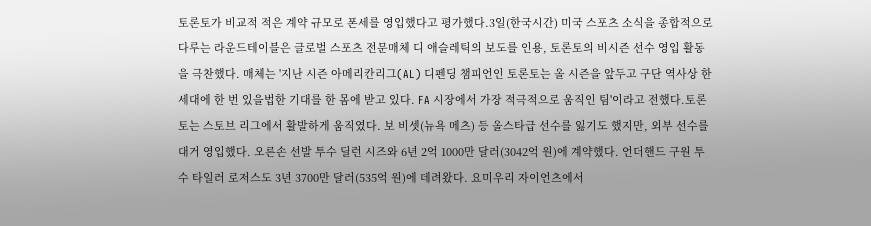토론토가 비교적 적은 계약 규모로 폰세를 영입했다고 평가했다.3일(한국시간) 미국 스포츠 소식을 종합적으로 다루는 라운드테이블은 글로벌 스포츠 전문매체 디 애슬레틱의 보도를 인용, 토론토의 비시즌 선수 영입 활동을 극찬했다. 매체는 '지난 시즌 아메리칸리그(AL) 디펜딩 챔피언인 토론토는 올 시즌을 앞두고 구단 역사상 한 세대에 한 번 있을법한 기대를 한 몸에 받고 있다. FA 시장에서 가장 적극적으로 움직인 팀'이라고 전했다.토론토는 스토브 리그에서 활발하게 움직였다. 보 비셋(뉴욕 메츠) 등 올스타급 선수를 잃기도 했지만, 외부 선수를 대거 영입했다. 오른손 선발 투수 딜런 시즈와 6년 2억 1000만 달러(3042억 원)에 계약했다. 언더핸드 구원 투수 타일러 로저스도 3년 3700만 달러(535억 원)에 데려왔다. 요미우리 자이언츠에서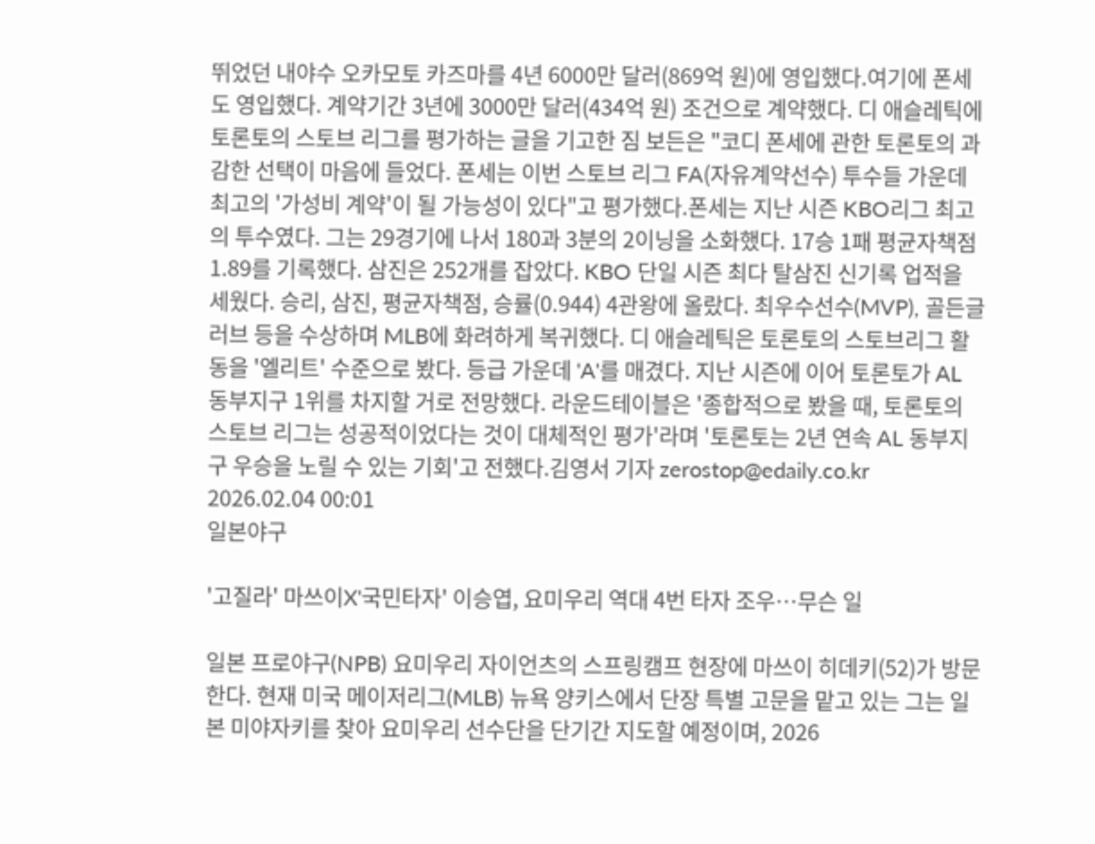뛰었던 내야수 오카모토 카즈마를 4년 6000만 달러(869억 원)에 영입했다.여기에 폰세도 영입했다. 계약기간 3년에 3000만 달러(434억 원) 조건으로 계약했다. 디 애슬레틱에 토론토의 스토브 리그를 평가하는 글을 기고한 짐 보든은 "코디 폰세에 관한 토론토의 과감한 선택이 마음에 들었다. 폰세는 이번 스토브 리그 FA(자유계약선수) 투수들 가운데 최고의 '가성비 계약'이 될 가능성이 있다"고 평가했다.폰세는 지난 시즌 KBO리그 최고의 투수였다. 그는 29경기에 나서 180과 3분의 2이닝을 소화했다. 17승 1패 평균자책점 1.89를 기록했다. 삼진은 252개를 잡았다. KBO 단일 시즌 최다 탈삼진 신기록 업적을 세웠다. 승리, 삼진, 평균자책점, 승률(0.944) 4관왕에 올랐다. 최우수선수(MVP), 골든글러브 등을 수상하며 MLB에 화려하게 복귀했다. 디 애슬레틱은 토론토의 스토브리그 활동을 '엘리트' 수준으로 봤다. 등급 가운데 'A'를 매겼다. 지난 시즌에 이어 토론토가 AL 동부지구 1위를 차지할 거로 전망했다. 라운드테이블은 '종합적으로 봤을 때, 토론토의 스토브 리그는 성공적이었다는 것이 대체적인 평가'라며 '토론토는 2년 연속 AL 동부지구 우승을 노릴 수 있는 기회'고 전했다.김영서 기자 zerostop@edaily.co.kr 2026.02.04 00:01
일본야구

'고질라' 마쓰이X'국민타자' 이승엽, 요미우리 역대 4번 타자 조우…무슨 일

일본 프로야구(NPB) 요미우리 자이언츠의 스프링캠프 현장에 마쓰이 히데키(52)가 방문한다. 현재 미국 메이저리그(MLB) 뉴욕 양키스에서 단장 특별 고문을 맡고 있는 그는 일본 미야자키를 찾아 요미우리 선수단을 단기간 지도할 예정이며, 2026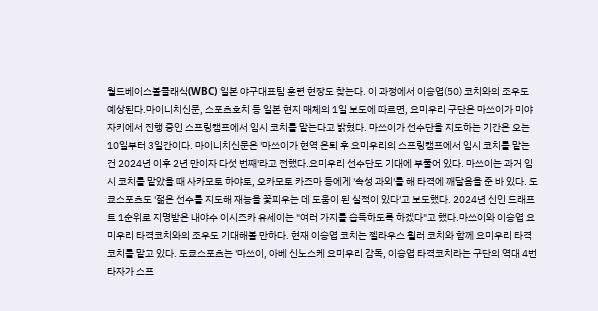월드베이스볼클래식(WBC) 일본 야구대표팀 훈련 현장도 찾는다. 이 과정에서 이승엽(50) 코치와의 조우도 예상된다.마이니치신문, 스포츠호치 등 일본 현지 매체의 1일 보도에 따르면, 요미우리 구단은 마쓰이가 미야자키에서 진행 중인 스프링캠프에서 임시 코치를 맡는다고 밝혔다. 마쓰이가 선수단을 지도하는 기간은 오는 10일부터 3일간이다. 마이니치신문은 '마쓰이가 현역 은퇴 후 요미우리의 스프링캠프에서 임시 코치를 맡는 건 2024년 이후 2년 만이자 다섯 번째'라고 전했다.요미우리 선수단도 기대에 부풀어 있다. 마쓰이는 과거 임시 코치를 맡았을 때 사카모토 하야토, 오카모토 카즈마 등에게 '속성 과외'를 해 타격에 깨달음을 준 바 있다. 도쿄스포츠도 '젊은 선수를 지도해 재능을 꽃피우는 데 도움이 된 실적이 있다'고 보도했다. 2024년 신인 드래프트 1순위로 지명받은 내야수 이시즈카 유세이는 "여러 가지를 습득하도록 하겠다"고 했다.마쓰이와 이승엽 요미우리 타격코치와의 조우도 기대해볼 만하다. 현재 이승엽 코치는 젤라우스 휠러 코치와 함께 요미우리 타격코치를 맡고 있다. 도쿄스포츠는 '마쓰이, 아베 신노스케 요미우리 감독, 이승엽 타격코치라는 구단의 역대 4번 타자가 스프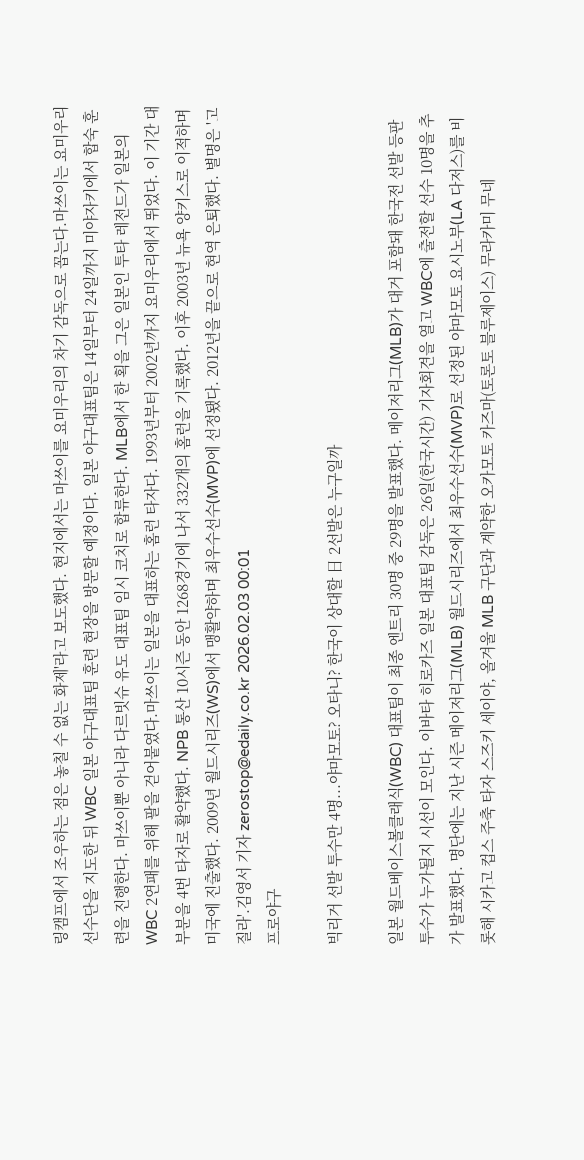링캠프에서 조우하는 점은 놓칠 수 없는 화제'라고 보도했다. 현지에서는 마쓰이를 요미우리의 차기 감독으로 꼽는다.마쓰이는 요미우리 선수단을 지도한 뒤 WBC 일본 야구대표팀 훈련 현장을 방문할 예정이다. 일본 야구대표팀은 14일부터 24일까지 미야자키에서 합숙 훈련을 진행한다. 마쓰이뿐 아니라 다르빗슈 유도 대표팀 임시 코치로 합류한다. MLB에서 한 획을 그은 일본인 투타 레전드가 일본의 WBC 2연패를 위해 팔을 걷어붙였다.마쓰이는 일본을 대표하는 홈런 타자다. 1993년부터 2002년까지 요미우리에서 뛰었다. 이 기간 대부분을 4번 타자로 활약했다. NPB 통산 10시즌 동안 1268경기에 나서 332개의 홈런을 기록했다. 이후 2003년 뉴욕 양키스로 이적하며 미국에 진출했다. 2009년 월드시리즈(WS)에서 맹활약하며 최우수선수(MVP)에 선정됐다. 2012년을 끝으로 현역 은퇴했다. 별명은 '고질라'.김영서 기자 zerostop@edaily.co.kr 2026.02.03 00:01
프로야구

빅리거 선발 투수만 4명...야마모토? 오타니? 한국이 상대할 日 2선발은 누구일까

일본 월드베이스볼클래식(WBC) 대표팀이 최종 엔트리 30명 중 29명을 발표했다. 메이저리그(MLB)가 대거 포함돼 한국전 선발 등판 투수가 누가될지 시선이 모인다. 이바타 히로카즈 일본 대표팀 감독은 26일(한국시간) 기자회견을 열고 WBC에 출전할 선수 10명을 추가 발표했다. 명단에는 지난 시즌 메이저리그(MLB) 월드시리즈에서 최우수선수(MVP)로 선정된 야마모토 요시노부(LA 다저스)를 비롯해 시카고 컵스 주축 타자 스즈키 세이야, 올겨울 MLB 구단과 계약한 오카모토 카즈마(토론토 블루제이스) 무라카미 무네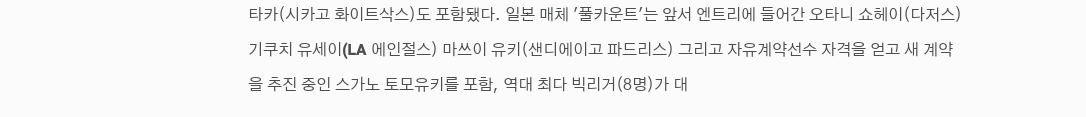타카(시카고 화이트삭스)도 포함됐다. 일본 매체 '풀카운트'는 앞서 엔트리에 들어간 오타니 쇼헤이(다저스) 기쿠치 유세이(LA 에인절스) 마쓰이 유키(샌디에이고 파드리스) 그리고 자유계약선수 자격을 얻고 새 계약을 추진 중인 스가노 토모유키를 포함, 역대 최다 빅리거(8명)가 대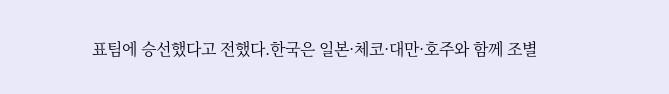표팀에 승선했다고 전했다.한국은 일본·체코·대만·호주와 함께 조별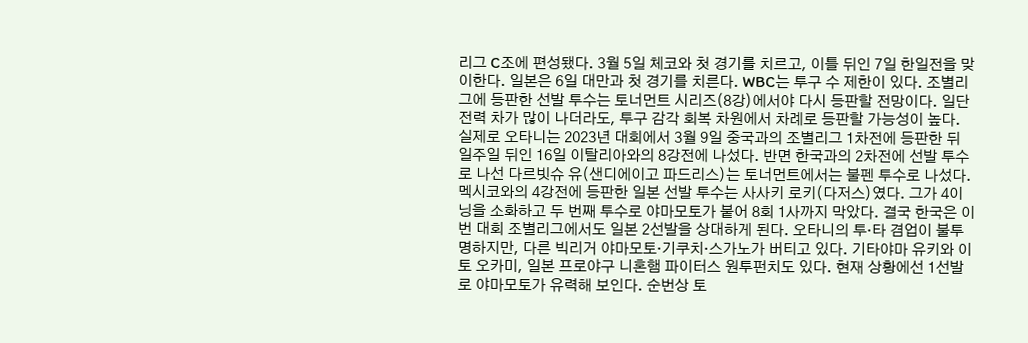리그 C조에 편성됐다. 3월 5일 체코와 첫 경기를 치르고, 이틀 뒤인 7일 한일전을 맞이한다. 일본은 6일 대만과 첫 경기를 치른다. WBC는 투구 수 제한이 있다. 조별리그에 등판한 선발 투수는 토너먼트 시리즈(8강)에서야 다시 등판할 전망이다. 일단 전력 차가 많이 나더라도, 투구 감각 회복 차원에서 차례로 등판할 가능성이 높다. 실제로 오타니는 2023년 대회에서 3월 9일 중국과의 조별리그 1차전에 등판한 뒤 일주일 뒤인 16일 이탈리아와의 8강전에 나섰다. 반면 한국과의 2차전에 선발 투수로 나선 다르빗슈 유(샌디에이고 파드리스)는 토너먼트에서는 불펜 투수로 나섰다. 멕시코와의 4강전에 등판한 일본 선발 투수는 사사키 로키(다저스)였다. 그가 4이닝을 소화하고 두 번째 투수로 야마모토가 붙어 8회 1사까지 막았다. 결국 한국은 이번 대회 조별리그에서도 일본 2선발을 상대하게 된다. 오타니의 투·타 겸업이 불투명하지만, 다른 빅리거 야마모토·기쿠치·스가노가 버티고 있다. 기타야마 유키와 이토 오카미, 일본 프로야구 니혼햄 파이터스 원투펀치도 있다. 현재 상황에선 1선발로 야마모토가 유력해 보인다. 순번상 토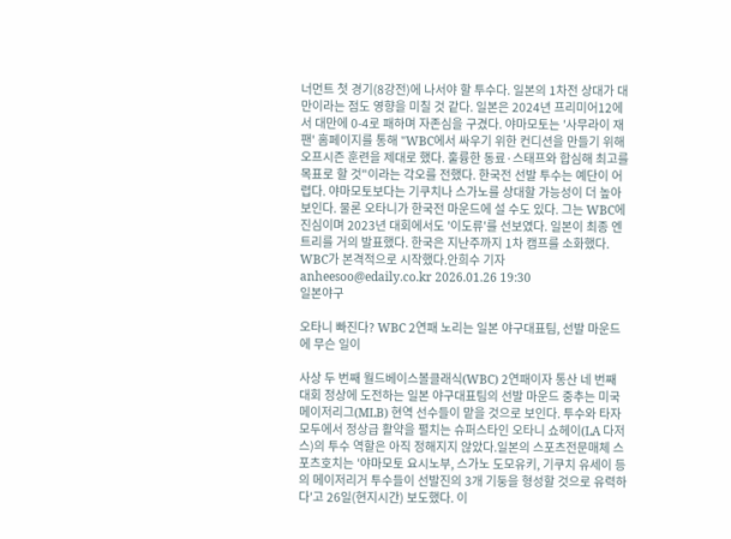너먼트 첫 경기(8강전)에 나서야 할 투수다. 일본의 1차전 상대가 대만이라는 점도 영향을 미칠 것 같다. 일본은 2024년 프리미어12에서 대만에 0-4로 패하며 자존심을 구겼다. 야마모토는 '사무라이 재팬' 홈페이지를 통해 "WBC에서 싸우기 위한 컨디션을 만들기 위해 오프시즌 훈련을 제대로 했다. 훌륭한 동료·스태프와 합심해 최고를 목표로 할 것"이라는 각오를 전했다. 한국전 선발 투수는 예단이 어렵다. 야마모토보다는 기쿠치나 스가노를 상대할 가능성이 더 높아 보인다. 물론 오타니가 한국전 마운드에 설 수도 있다. 그는 WBC에 진심이며 2023년 대회에서도 '이도류'를 선보였다. 일본이 최종 엔트리를 거의 발표했다. 한국은 지난주까지 1차 캠프를 소화했다. WBC가 본격적으로 시작했다.안희수 기자 anheesoo@edaily.co.kr 2026.01.26 19:30
일본야구

오타니 빠진다? WBC 2연패 노리는 일본 야구대표팀, 선발 마운드에 무슨 일이

사상 두 번째 월드베이스볼클래식(WBC) 2연패이자 통산 네 번째 대회 정상에 도전하는 일본 야구대표팀의 선발 마운드 중추는 미국 메이저리그(MLB) 현역 선수들이 맡을 것으로 보인다. 투수와 타자 모두에서 정상급 활약을 펼치는 슈퍼스타인 오타니 쇼헤이(LA 다저스)의 투수 역할은 아직 정해지지 않았다.일본의 스포츠전문매체 스포츠호치는 '야마모토 요시노부, 스가노 도모유키, 기쿠치 유세이 등의 메이저리거 투수들이 선발진의 3개 기둥을 형성할 것으로 유력하다'고 26일(현지시간) 보도했다. 이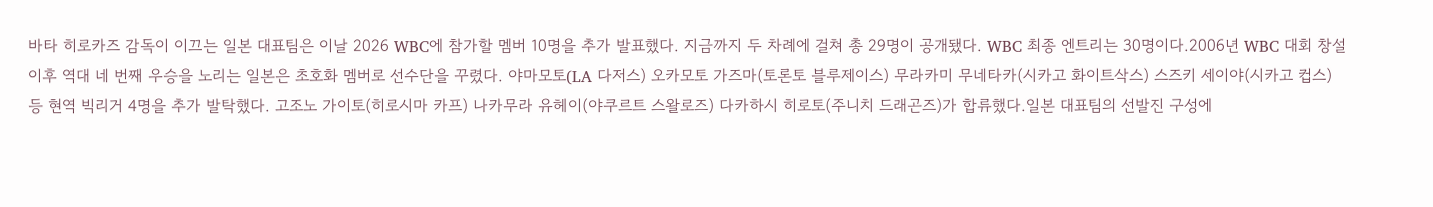바타 히로카즈 감독이 이끄는 일본 대표팀은 이날 2026 WBC에 참가할 멤버 10명을 추가 발표했다. 지금까지 두 차례에 걸쳐 총 29명이 공개됐다. WBC 최종 엔트리는 30명이다.2006년 WBC 대회 창설 이후 역대 네 번째 우승을 노리는 일본은 초호화 멤버로 선수단을 꾸렸다. 야마모토(LA 다저스) 오카모토 가즈마(토론토 블루제이스) 무라카미 무네타카(시카고 화이트삭스) 스즈키 세이야(시카고 컵스) 등 현역 빅리거 4명을 추가 발탁했다. 고조노 가이토(히로시마 카프) 나카무라 유헤이(야쿠르트 스왈로즈) 다카하시 히로토(주니치 드래곤즈)가 합류했다.일본 대표팀의 선발진 구성에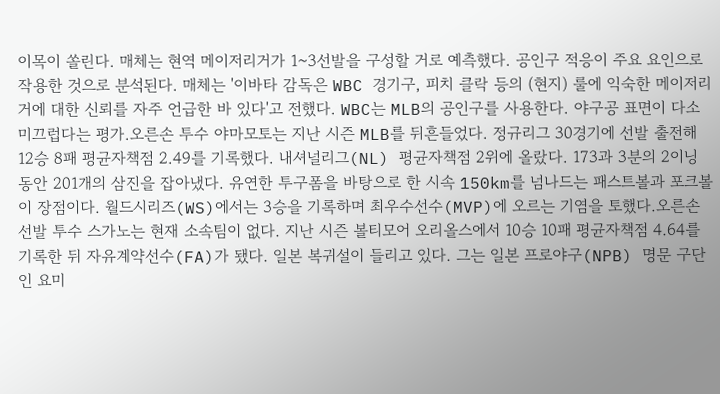이목이 쏠린다. 매체는 현역 메이저리거가 1~3선발을 구성할 거로 예측했다. 공인구 적응이 주요 요인으로 작용한 것으로 분석된다. 매체는 '이바타 감독은 WBC 경기구, 피치 클락 등의 (현지) 룰에 익숙한 메이저리거에 대한 신뢰를 자주 언급한 바 있다'고 전했다. WBC는 MLB의 공인구를 사용한다. 야구공 표면이 다소 미끄럽다는 평가.오른손 투수 야마모토는 지난 시즌 MLB를 뒤흔들었다. 정규리그 30경기에 선발 출전해 12승 8패 평균자책점 2.49를 기록했다. 내셔널리그(NL) 평균자책점 2위에 올랐다. 173과 3분의 2이닝 동안 201개의 삼진을 잡아냈다. 유연한 투구폼을 바탕으로 한 시속 150km를 넘나드는 패스트볼과 포크볼이 장점이다. 월드시리즈(WS)에서는 3승을 기록하며 최우수선수(MVP)에 오르는 기염을 토했다.오른손 선발 투수 스가노는 현재 소속팀이 없다. 지난 시즌 볼티모어 오리올스에서 10승 10패 평균자책점 4.64를 기록한 뒤 자유계약선수(FA)가 됐다. 일본 복귀설이 들리고 있다. 그는 일본 프로야구(NPB) 명문 구단인 요미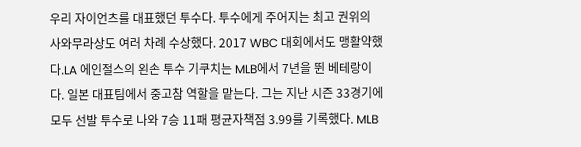우리 자이언츠를 대표했던 투수다. 투수에게 주어지는 최고 권위의 사와무라상도 여러 차례 수상했다. 2017 WBC 대회에서도 맹활약했다.LA 에인절스의 왼손 투수 기쿠치는 MLB에서 7년을 뛴 베테랑이다. 일본 대표팀에서 중고참 역할을 맡는다. 그는 지난 시즌 33경기에 모두 선발 투수로 나와 7승 11패 평균자책점 3.99를 기록했다. MLB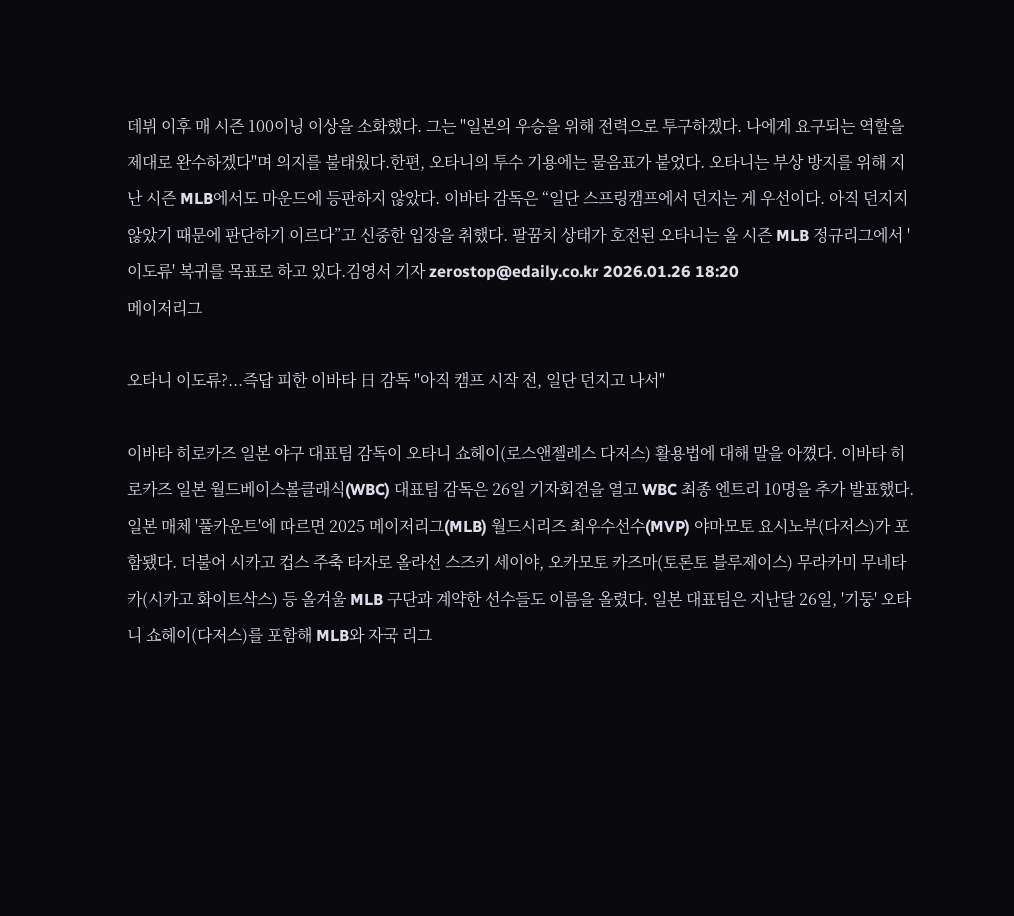데뷔 이후 매 시즌 100이닝 이상을 소화했다. 그는 "일본의 우승을 위해 전력으로 투구하겠다. 나에게 요구되는 역할을 제대로 완수하겠다"며 의지를 불태웠다.한편, 오타니의 투수 기용에는 물음표가 붙었다. 오타니는 부상 방지를 위해 지난 시즌 MLB에서도 마운드에 등판하지 않았다. 이바타 감독은 “일단 스프링캠프에서 던지는 게 우선이다. 아직 던지지 않았기 때문에 판단하기 이르다”고 신중한 입장을 취했다. 팔꿈치 상태가 호전된 오타니는 올 시즌 MLB 정규리그에서 '이도류' 복귀를 목표로 하고 있다.김영서 기자 zerostop@edaily.co.kr 2026.01.26 18:20
메이저리그

오타니 이도류?...즉답 피한 이바타 日 감독 "아직 캠프 시작 전, 일단 던지고 나서"

이바타 히로카즈 일본 야구 대표팀 감독이 오타니 쇼헤이(로스앤젤레스 다저스) 활용법에 대해 말을 아꼈다. 이바타 히로카즈 일본 월드베이스볼클래식(WBC) 대표팀 감독은 26일 기자회견을 열고 WBC 최종 엔트리 10명을 추가 발표했다. 일본 매체 '풀카운트'에 따르면 2025 메이저리그(MLB) 월드시리즈 최우수선수(MVP) 야마모토 요시노부(다저스)가 포함됐다. 더불어 시카고 컵스 주축 타자로 올라선 스즈키 세이야, 오카모토 카즈마(토론토 블루제이스) 무라카미 무네타카(시카고 화이트삭스) 등 올겨울 MLB 구단과 계약한 선수들도 이름을 올렸다. 일본 대표팀은 지난달 26일, '기둥' 오타니 쇼헤이(다저스)를 포함해 MLB와 자국 리그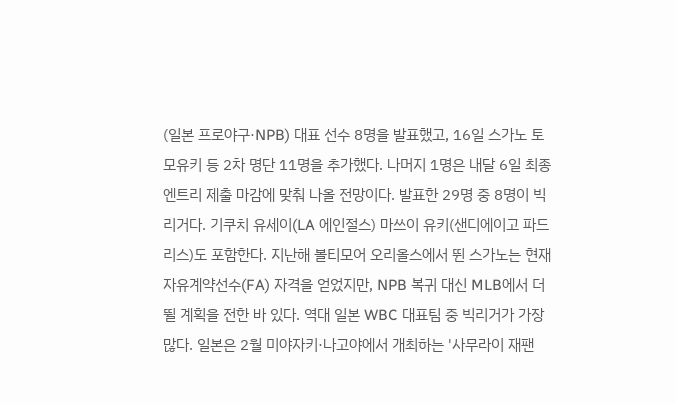(일본 프로야구·NPB) 대표 선수 8명을 발표했고, 16일 스가노 토모유키 등 2차 명단 11명을 추가했다. 나머지 1명은 내달 6일 최종 엔트리 제출 마감에 맞춰 나올 전망이다. 발표한 29명 중 8명이 빅리거다. 기쿠치 유세이(LA 에인절스) 마쓰이 유키(샌디에이고 파드리스)도 포함한다. 지난해 볼티모어 오리올스에서 뛴 스가노는 현재 자유계약선수(FA) 자격을 얻었지만, NPB 복귀 대신 MLB에서 더 뛸 계획을 전한 바 있다. 역대 일본 WBC 대표팀 중 빅리거가 가장 많다. 일본은 2월 미야자키·나고야에서 개최하는 '사무라이 재팬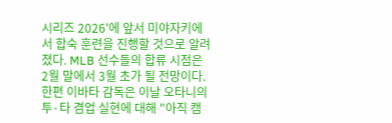시리즈 2026'에 앞서 미야자키에서 합숙 훈련을 진행할 것으로 알려졌다. MLB 선수들의 합류 시점은 2월 말에서 3월 초가 될 전망이다. 한편 이바타 감독은 이날 오타니의 투·타 겸업 실현에 대해 "아직 캠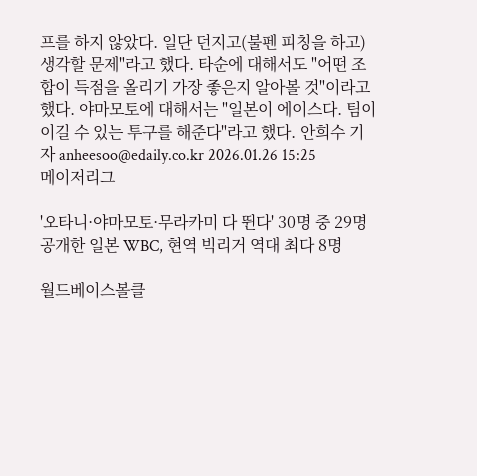프를 하지 않았다. 일단 던지고(불펜 피칭을 하고) 생각할 문제"라고 했다. 타순에 대해서도 "어떤 조합이 득점을 올리기 가장 좋은지 알아볼 것"이라고 했다. 야마모토에 대해서는 "일본이 에이스다. 팀이 이길 수 있는 투구를 해준다"라고 했다. 안희수 기자 anheesoo@edaily.co.kr 2026.01.26 15:25
메이저리그

'오타니·야마모토·무라카미 다 뛴다' 30명 중 29명 공개한 일본 WBC, 현역 빅리거 역대 최다 8명

월드베이스볼클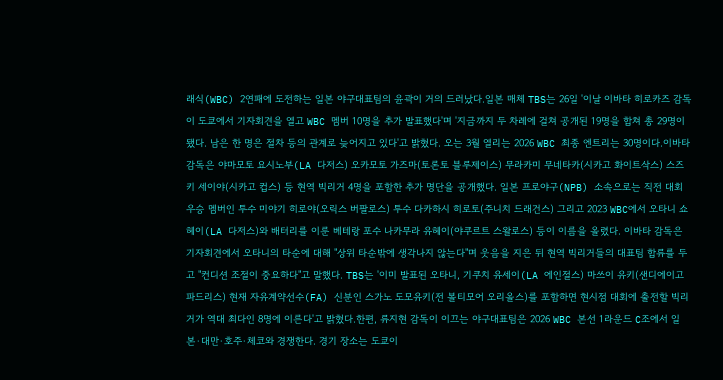래식(WBC) 2연패에 도전하는 일본 야구대표팀의 윤곽이 거의 드러났다.일본 매체 TBS는 26일 '이날 이바타 히로카즈 감독이 도쿄에서 기자회견을 열고 WBC 멤버 10명을 추가 발표했다'며 '지금까지 두 차례에 걸쳐 공개된 19명을 합쳐 총 29명이 됐다. 남은 한 명은 절차 등의 관계로 늦어지고 있다'고 밝혔다. 오는 3월 열리는 2026 WBC 최종 엔트리는 30명이다.이바타 감독은 야마모토 요시노부(LA 다저스) 오카모토 가즈마(토론토 블루제이스) 무라카미 무네타카(시카고 화이트삭스) 스즈키 세이야(시카고 컵스) 등 현역 빅리거 4명을 포함한 추가 명단을 공개했다. 일본 프로야구(NPB) 소속으로는 직전 대회 우승 멤버인 투수 미야기 히로야(오릭스 버팔로스) 투수 다카하시 히로토(주니치 드래건스) 그리고 2023 WBC에서 오타니 쇼헤이(LA 다저스)와 배터리를 이룬 베테랑 포수 나카무라 유헤이(야쿠르트 스왈로스) 등이 이름을 올렸다. 이바타 감독은 기자회견에서 오타니의 타순에 대해 "상위 타순밖에 생각나지 않는다"며 웃음을 지은 뒤 현역 빅리거들의 대표팀 합류를 두고 "컨디션 조절이 중요하다"고 말했다. TBS는 '이미 발표된 오타니, 기쿠치 유세이(LA 에인절스) 마쓰이 유키(샌디에이고 파드리스) 현재 자유계약선수(FA) 신분인 스가노 도모유키(전 볼티모어 오리올스)를 포함하면 현시점 대회에 출전할 빅리거가 역대 최다인 8명에 이른다'고 밝혔다.한편, 류지현 감독이 이끄는 야구대표팀은 2026 WBC 본선 1라운드 C조에서 일본·대만·호주·체코와 경쟁한다. 경기 장소는 도쿄이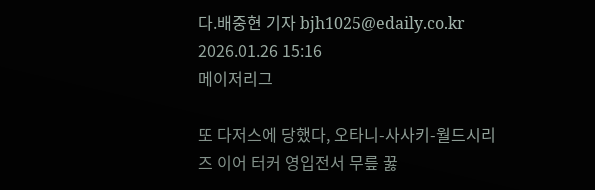다.배중현 기자 bjh1025@edaily.co.kr 2026.01.26 15:16
메이저리그

또 다저스에 당했다, 오타니-사사키-월드시리즈 이어 터커 영입전서 무릎 꿇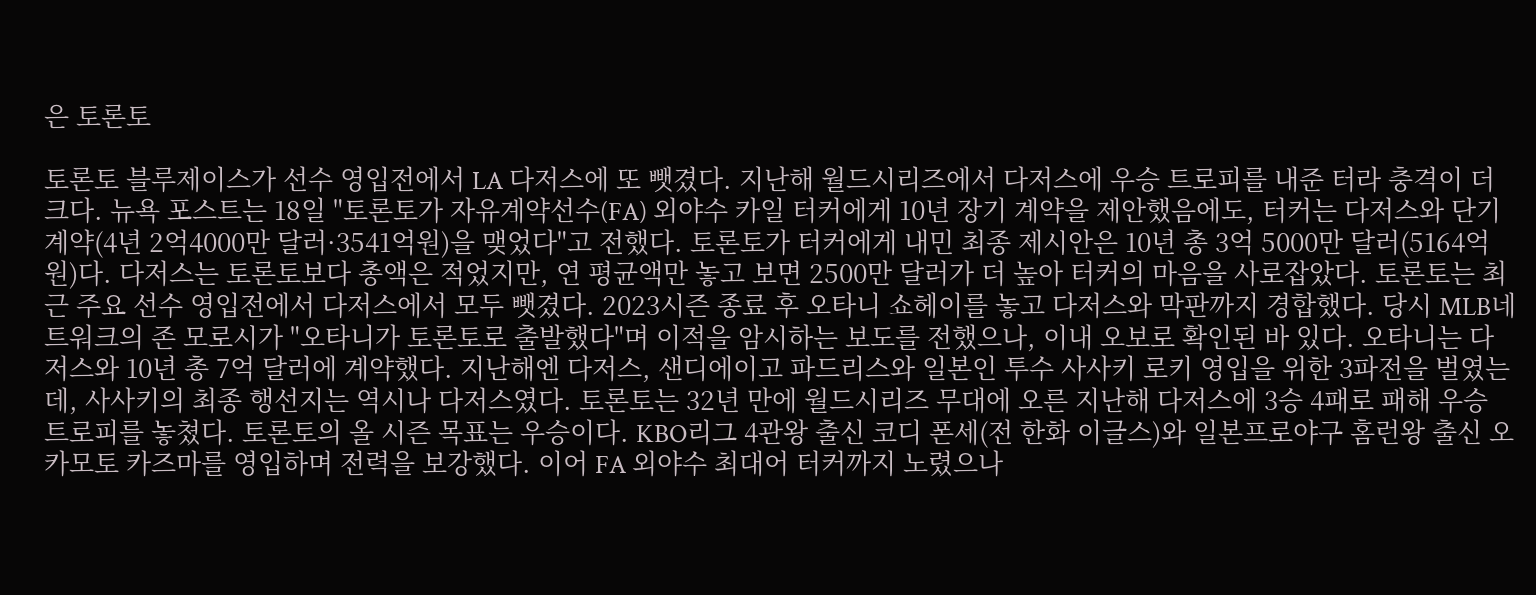은 토론토

토론토 블루제이스가 선수 영입전에서 LA 다저스에 또 뺏겼다. 지난해 월드시리즈에서 다저스에 우승 트로피를 내준 터라 충격이 더 크다. 뉴욕 포스트는 18일 "토론토가 자유계약선수(FA) 외야수 카일 터커에게 10년 장기 계약을 제안했음에도, 터커는 다저스와 단기 계약(4년 2억4000만 달러·3541억원)을 맺었다"고 전했다. 토론토가 터커에게 내민 최종 제시안은 10년 총 3억 5000만 달러(5164억원)다. 다저스는 토론토보다 총액은 적었지만, 연 평균액만 놓고 보면 2500만 달러가 더 높아 터커의 마음을 사로잡았다. 토론토는 최근 주요 선수 영입전에서 다저스에서 모두 뺏겼다. 2023시즌 종료 후 오타니 쇼헤이를 놓고 다저스와 막판까지 경합했다. 당시 MLB네트워크의 존 모로시가 "오타니가 토론토로 출발했다"며 이적을 암시하는 보도를 전했으나, 이내 오보로 확인된 바 있다. 오타니는 다저스와 10년 총 7억 달러에 계약했다. 지난해엔 다저스, 샌디에이고 파드리스와 일본인 투수 사사키 로키 영입을 위한 3파전을 벌였는데, 사사키의 최종 행선지는 역시나 다저스였다. 토론토는 32년 만에 월드시리즈 무대에 오른 지난해 다저스에 3승 4패로 패해 우승 트로피를 놓쳤다. 토론토의 올 시즌 목표는 우승이다. KBO리그 4관왕 출신 코디 폰세(전 한화 이글스)와 일본프로야구 홈런왕 출신 오카모토 카즈마를 영입하며 전력을 보강했다. 이어 FA 외야수 최대어 터커까지 노렸으나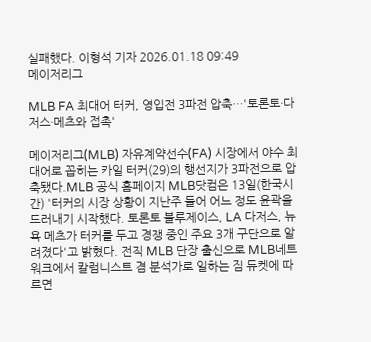실패했다. 이형석 기자 2026.01.18 09:49
메이저리그

MLB FA 최대어 터커, 영입전 3파전 압축…'토론토·다저스·메츠와 접촉'

메이저리그(MLB) 자유계약선수(FA) 시장에서 야수 최대어로 꼽히는 카일 터커(29)의 행선지가 3파전으로 압축됐다.MLB 공식 홈페이지 MLB닷컴은 13일(한국시간) '터커의 시장 상황이 지난주 들어 어느 정도 윤곽을 드러내기 시작했다. 토론토 블루제이스, LA 다저스, 뉴욕 메츠가 터커를 두고 경쟁 중인 주요 3개 구단으로 알려졌다'고 밝혔다. 전직 MLB 단장 출신으로 MLB네트워크에서 칼럼니스트 겸 분석가로 일하는 짐 듀켓에 따르면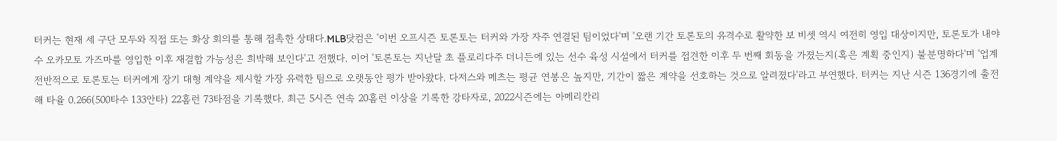터커는 현재 세 구단 모두와 직접 또는 화상 회의를 통해 접촉한 상태다.MLB닷컴은 '이번 오프시즌 토론토는 터커와 가장 자주 연결된 팀이었다'며 '오랜 기간 토론토의 유격수로 활약한 보 비셋 역시 여전히 영입 대상이지만, 토론토가 내야수 오카모토 가즈마를 영입한 이후 재결합 가능성은 희박해 보인다'고 전했다. 이어 '토론토는 지난달 초 플로리다주 더니든에 있는 선수 육성 시설에서 터커를 접견한 이후 두 번째 회동을 가졌는지(혹은 계획 중인지) 불분명하다'며 '업계 전반적으로 토론토는 터커에게 장기 대형 계약을 제시할 가장 유력한 팀으로 오랫동안 평가 받아왔다. 다저스와 메츠는 평균 연봉은 높지만, 기간이 짧은 계약을 선호하는 것으로 알려졌다'라고 부연했다. 터커는 지난 시즌 136경기에 출전해 타율 0.266(500타수 133안타) 22홈런 73타점을 기록했다. 최근 5시즌 연속 20홈런 이상을 기록한 강타자로, 2022시즌에는 아메리칸리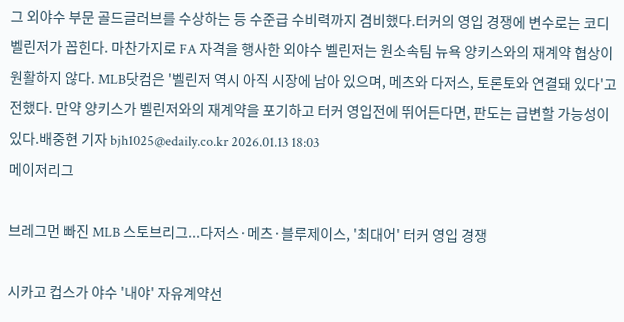그 외야수 부문 골드글러브를 수상하는 등 수준급 수비력까지 겸비했다.터커의 영입 경쟁에 변수로는 코디 벨린저가 꼽힌다. 마찬가지로 FA 자격을 행사한 외야수 벨린저는 원소속팀 뉴욕 양키스와의 재계약 협상이 원활하지 않다. MLB닷컴은 '벨린저 역시 아직 시장에 남아 있으며, 메츠와 다저스, 토론토와 연결돼 있다'고 전했다. 만약 양키스가 벨린저와의 재계약을 포기하고 터커 영입전에 뛰어든다면, 판도는 급변할 가능성이 있다.배중현 기자 bjh1025@edaily.co.kr 2026.01.13 18:03
메이저리그

브레그먼 빠진 MLB 스토브리그...다저스·메츠·블루제이스, '최대어' 터커 영입 경쟁

시카고 컵스가 야수 '내야' 자유계약선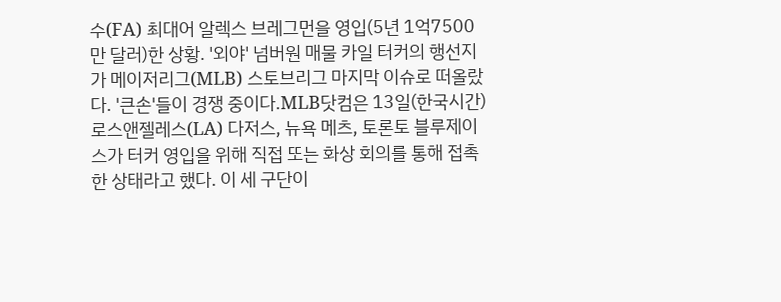수(FA) 최대어 알렉스 브레그먼을 영입(5년 1억7500만 달러)한 상황. '외야' 넘버원 매물 카일 터커의 행선지가 메이저리그(MLB) 스토브리그 마지막 이슈로 떠올랐다. '큰손'들이 경쟁 중이다.MLB닷컴은 13일(한국시간) 로스앤젤레스(LA) 다저스, 뉴욕 메츠, 토론토 블루제이스가 터커 영입을 위해 직접 또는 화상 회의를 통해 접촉한 상태라고 했다. 이 세 구단이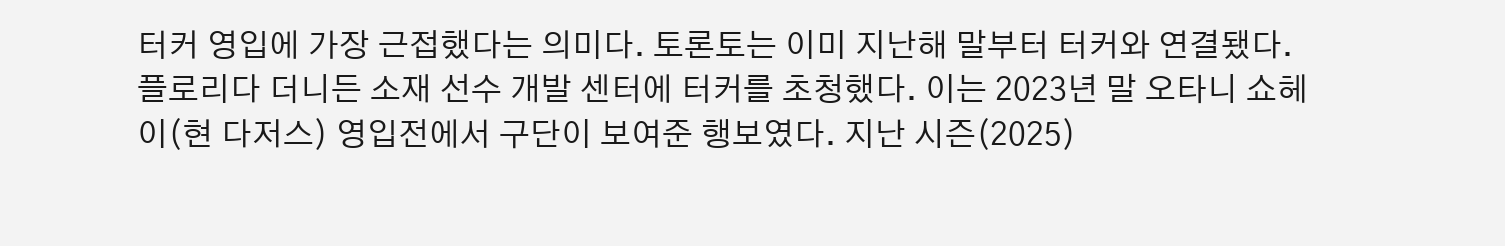터커 영입에 가장 근접했다는 의미다. 토론토는 이미 지난해 말부터 터커와 연결됐다. 플로리다 더니든 소재 선수 개발 센터에 터커를 초청했다. 이는 2023년 말 오타니 쇼헤이(현 다저스) 영입전에서 구단이 보여준 행보였다. 지난 시즌(2025)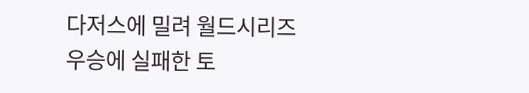다저스에 밀려 월드시리즈 우승에 실패한 토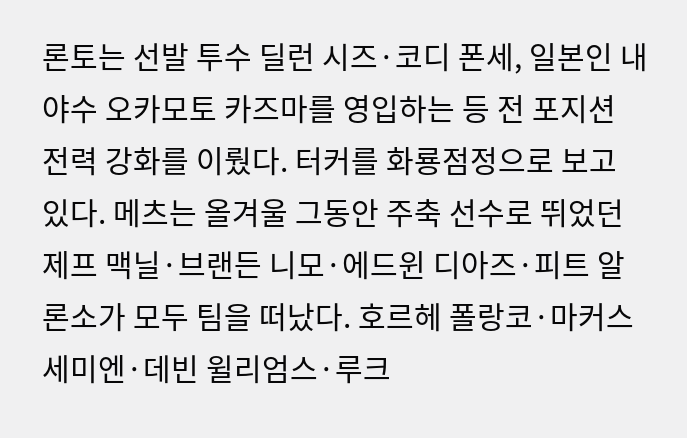론토는 선발 투수 딜런 시즈·코디 폰세, 일본인 내야수 오카모토 카즈마를 영입하는 등 전 포지션 전력 강화를 이뤘다. 터커를 화룡점정으로 보고 있다. 메츠는 올겨울 그동안 주축 선수로 뛰었던 제프 맥닐·브랜든 니모·에드윈 디아즈·피트 알론소가 모두 팀을 떠났다. 호르헤 폴랑코·마커스 세미엔·데빈 윌리엄스·루크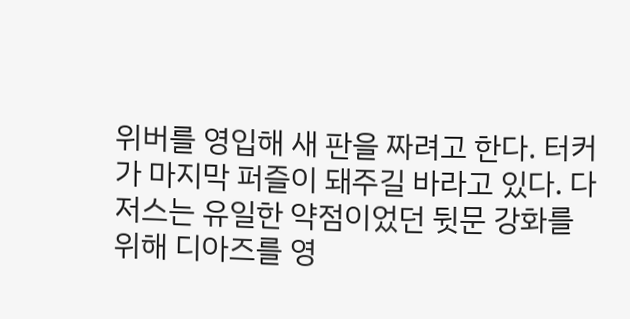위버를 영입해 새 판을 짜려고 한다. 터커가 마지막 퍼즐이 돼주길 바라고 있다. 다저스는 유일한 약점이었던 뒷문 강화를 위해 디아즈를 영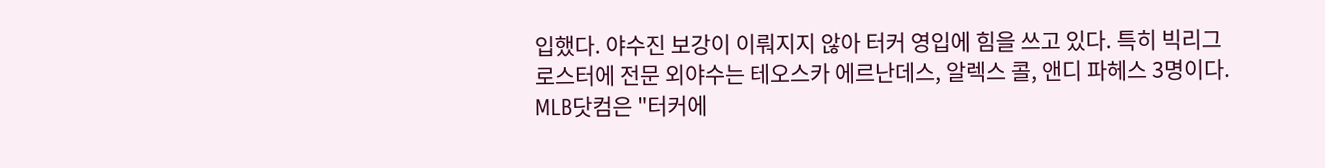입했다. 야수진 보강이 이뤄지지 않아 터커 영입에 힘을 쓰고 있다. 특히 빅리그 로스터에 전문 외야수는 테오스카 에르난데스, 알렉스 콜, 앤디 파헤스 3명이다. MLB닷컴은 "터커에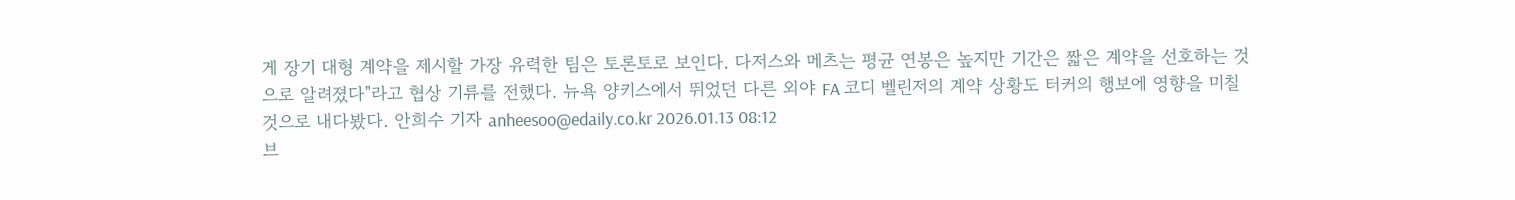게 장기 대형 계약을 제시할 가장 유력한 팀은 토론토로 보인다. 다저스와 메츠는 평균 연봉은 높지만 기간은 짧은 계약을 선호하는 것으로 알려졌다"라고 협상 기류를 전했다. 뉴욕 양키스에서 뛰었던 다른 외야 FA 코디 벨린저의 계약 상황도 터커의 행보에 영향을 미칠 것으로 내다봤다. 안희수 기자 anheesoo@edaily.co.kr 2026.01.13 08:12
브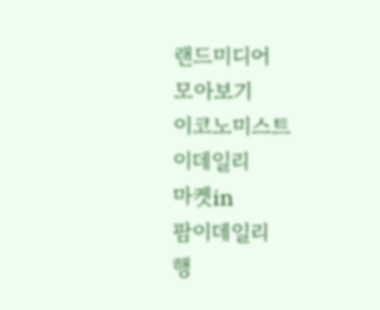랜드미디어
모아보기
이코노미스트
이데일리
마켓in
팜이데일리
행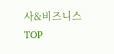사&비즈니스
TOP